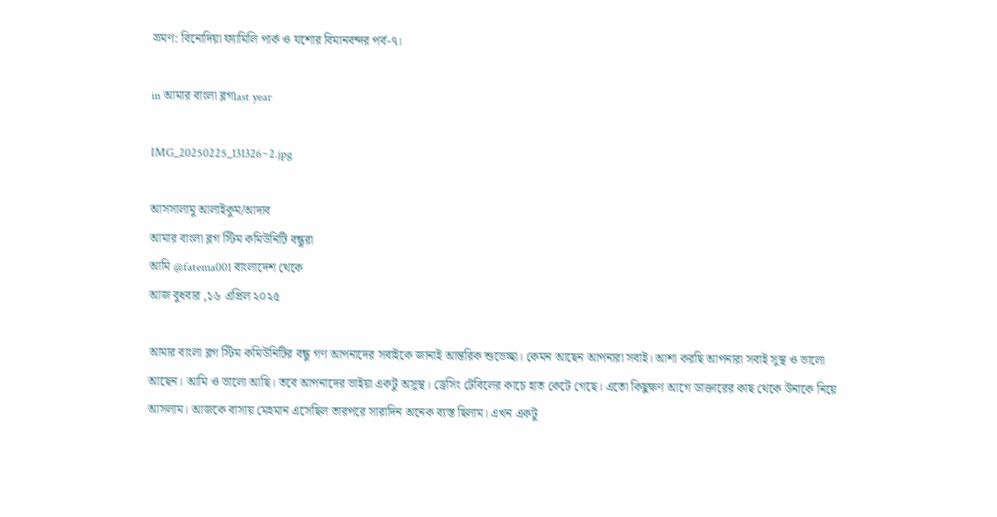ভ্রমণ: বিনোদিয়া ফ্যামিলি পার্ক ও যশোর বিমানবন্দর পর্ব-৭।

in আমার বাংলা ব্লগlast year

IMG_20250225_131326~2.jpg

আসসালামু আলাইকুম/আদাব
আমার বাংলা ব্লগ স্টিম কমিউনিটি বন্ধুরা
আমি @fatema001 বাংলাদেশ থেকে
আজ বুধবার ,১৬ এপ্রিল ২০২৫

আমার বাংলা ব্লগ স্টিম কমিউনিটির বন্ধু গণ আপনাদের সবাইকে জানাই আন্তরিক শুভেচ্ছা। কেমন আছেন আপনারা সবাই। আশা করছি আপনারা সবাই সুস্থ ও ভালো আছেন। আমি ও ভালো আছি। তবে আপনাদের ভাইয়া একটু অসুস্থ। ড্রেসিং টেবিলের কাচে হাত কেটে গেছে। এতো কিছুক্ষণ আগে ডাক্তারের কাছ থেকে উনাকে নিয়ে আসলাম। আজকে বাসায় মেহমান এসেছিল তারপরে সারাদিন অনেক ব্যস্ত ছিলাম। এখন একটু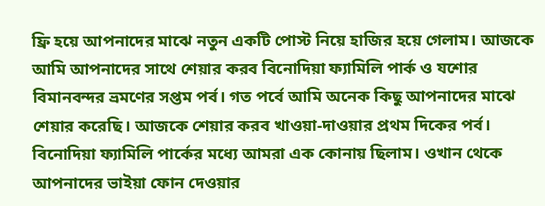ফ্রি হয়ে আপনাদের মাঝে নতুন একটি পোস্ট নিয়ে হাজির হয়ে গেলাম। আজকে আমি আপনাদের সাথে শেয়ার করব বিনোদিয়া ফ্যামিলি পার্ক ও যশোর বিমানবন্দর ভ্রমণের সপ্তম পর্ব। গত পর্বে আমি অনেক কিছু আপনাদের মাঝে শেয়ার করেছি। আজকে শেয়ার করব খাওয়া-দাওয়ার প্রথম দিকের পর্ব। বিনোদিয়া ফ্যামিলি পার্কের মধ্যে আমরা এক কোনায় ছিলাম। ওখান থেকে আপনাদের ভাইয়া ফোন দেওয়ার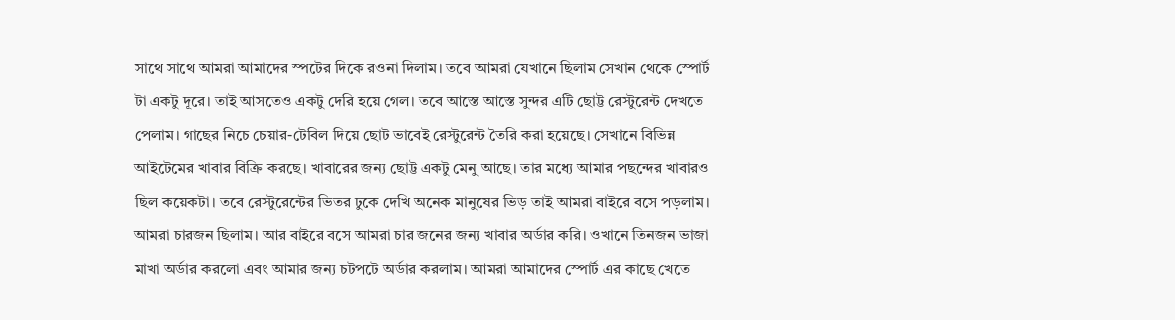সাথে সাথে আমরা আমাদের স্পটের দিকে রওনা দিলাম। তবে আমরা যেখানে ছিলাম সেখান থেকে স্পোর্ট টা একটু দূরে। তাই আসতেও একটু দেরি হয়ে গেল। তবে আস্তে আস্তে সুন্দর এটি ছোট্ট রেস্টুরেন্ট দেখতে পেলাম। গাছের নিচে চেয়ার-টেবিল দিয়ে ছোট ভাবেই রেস্টুরেন্ট তৈরি করা হয়েছে। সেখানে বিভিন্ন আইটেমের খাবার বিক্রি করছে। খাবারের জন্য ছোট্ট একটু মেনু আছে। তার মধ্যে আমার পছন্দের খাবারও ছিল কয়েকটা। তবে রেস্টুরেন্টের ভিতর ঢুকে দেখি অনেক মানুষের ভিড় তাই আমরা বাইরে বসে পড়লাম। আমরা চারজন ছিলাম। আর বাইরে বসে আমরা চার জনের জন্য খাবার অর্ডার করি। ওখানে তিনজন ভাজা মাখা অর্ডার করলো এবং আমার জন্য চটপটে অর্ডার করলাম। আমরা আমাদের স্পোর্ট এর কাছে খেতে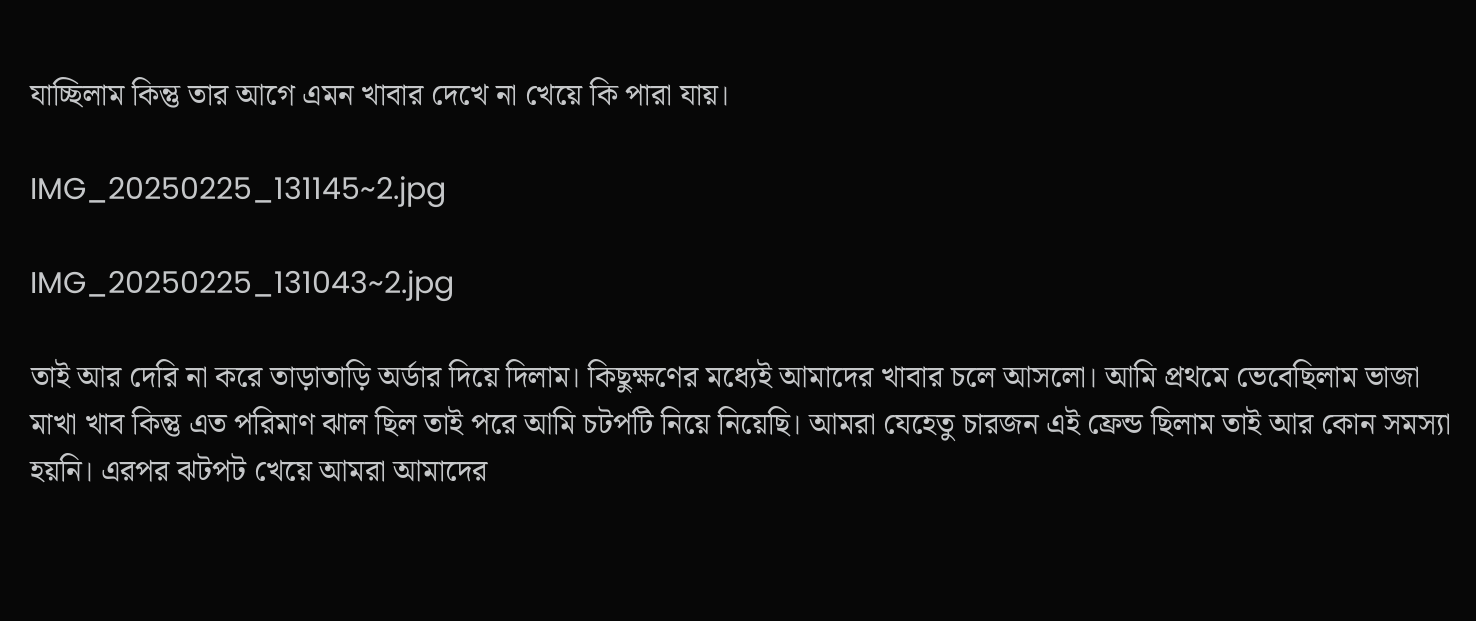যাচ্ছিলাম কিন্তু তার আগে এমন খাবার দেখে না খেয়ে কি পারা যায়।

IMG_20250225_131145~2.jpg

IMG_20250225_131043~2.jpg

তাই আর দেরি না করে তাড়াতাড়ি অর্ডার দিয়ে দিলাম। কিছুক্ষণের মধ্যেই আমাদের খাবার চলে আসলো। আমি প্রথমে ভেবেছিলাম ভাজা মাখা খাব কিন্তু এত পরিমাণ ঝাল ছিল তাই পরে আমি চটপটি নিয়ে নিয়েছি। আমরা যেহেতু চারজন এই ফ্রেন্ড ছিলাম তাই আর কোন সমস্যা হয়নি। এরপর ঝটপট খেয়ে আমরা আমাদের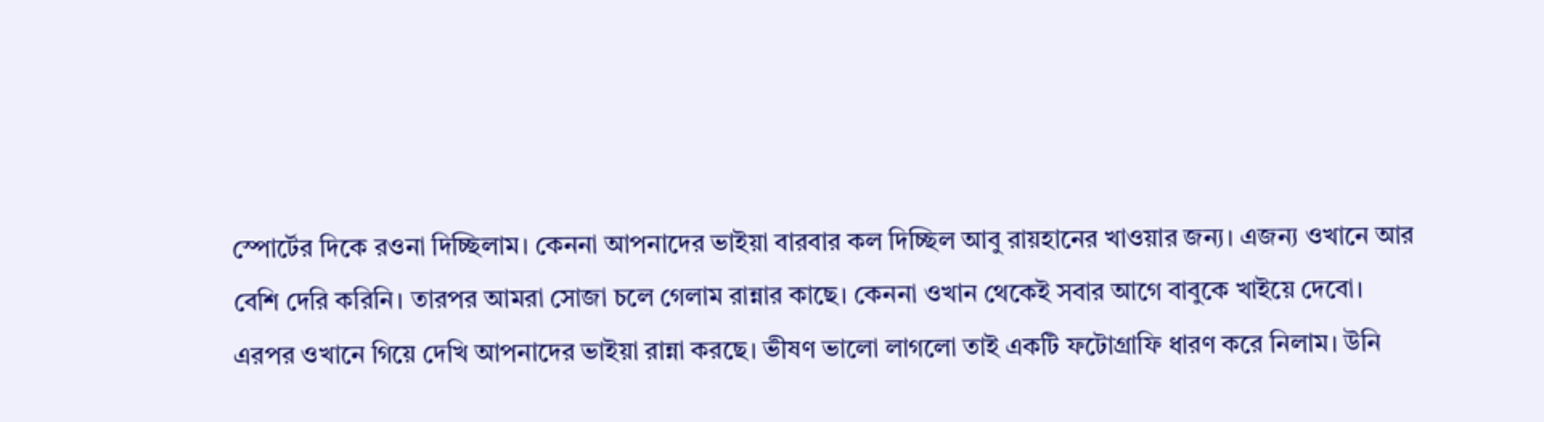স্পোর্টের দিকে রওনা দিচ্ছিলাম। কেননা আপনাদের ভাইয়া বারবার কল দিচ্ছিল আবু রায়হানের খাওয়ার জন্য। এজন্য ওখানে আর বেশি দেরি করিনি। তারপর আমরা সোজা চলে গেলাম রান্নার কাছে। কেননা ওখান থেকেই সবার আগে বাবুকে খাইয়ে দেবো। এরপর ওখানে গিয়ে দেখি আপনাদের ভাইয়া রান্না করছে। ভীষণ ভালো লাগলো তাই একটি ফটোগ্রাফি ধারণ করে নিলাম। উনি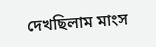দেখছিলাম মাংস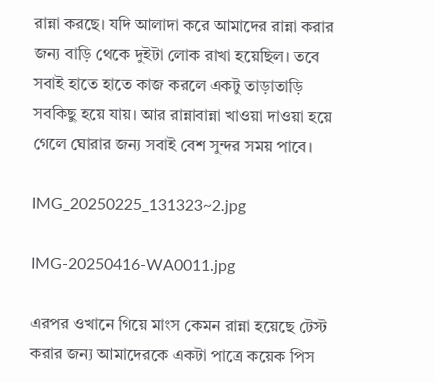রান্না করছে। যদি আলাদা করে আমাদের রান্না করার জন্য বাড়ি থেকে দুইটা লোক রাখা হয়েছিল। তবে সবাই হাতে হাতে কাজ করলে একটু তাড়াতাড়ি সবকিছু হয়ে যায়। আর রান্নাবান্না খাওয়া দাওয়া হয়ে গেলে ঘোরার জন্য সবাই বেশ সুন্দর সময় পাবে।

IMG_20250225_131323~2.jpg

IMG-20250416-WA0011.jpg

এরপর ওখানে গিয়ে মাংস কেমন রান্না হয়েছে টেস্ট করার জন্য আমাদেরকে একটা পাত্রে কয়েক পিস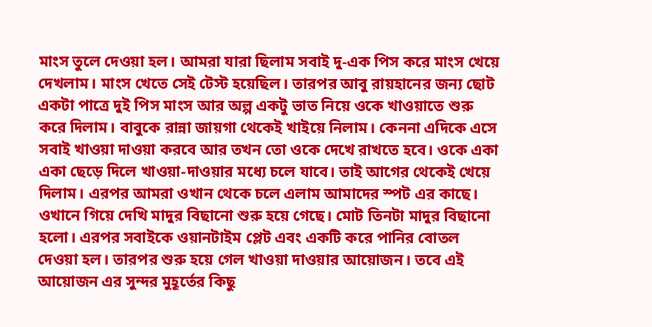মাংস তুলে দেওয়া হল। আমরা যারা ছিলাম সবাই দু-এক পিস করে মাংস খেয়ে দেখলাম। মাংস খেতে সেই টেস্ট হয়েছিল। তারপর আবু রায়হানের জন্য ছোট একটা পাত্রে দুই পিস মাংস আর অল্প একটু ভাত নিয়ে ওকে খাওয়াতে শুরু করে দিলাম। বাবুকে রান্না জায়গা থেকেই খাইয়ে নিলাম। কেননা এদিকে এসে সবাই খাওয়া দাওয়া করবে আর তখন তো ওকে দেখে রাখতে হবে। ওকে একা একা ছেড়ে দিলে খাওয়া-দাওয়ার মধ্যে চলে যাবে। তাই আগের থেকেই খেয়ে দিলাম। এরপর আমরা ওখান থেকে চলে এলাম আমাদের স্পট এর কাছে। ওখানে গিয়ে দেখি মাদুর বিছানো শুরু হয়ে গেছে। মোট তিনটা মাদুর বিছানো হলো। এরপর সবাইকে ওয়ানটাইম প্লেট এবং একটি করে পানির বোতল দেওয়া হল। তারপর শুরু হয়ে গেল খাওয়া দাওয়ার আয়োজন। তবে এই আয়োজন এর সুন্দর মুহূর্তের কিছু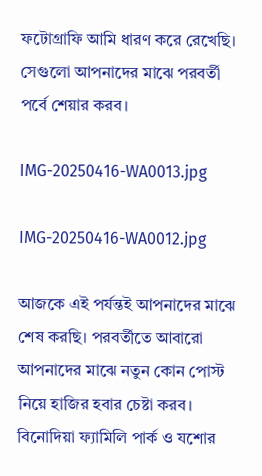ফটোগ্রাফি আমি ধারণ করে রেখেছি। সেগুলো আপনাদের মাঝে পরবর্তী পর্বে শেয়ার করব।

IMG-20250416-WA0013.jpg

IMG-20250416-WA0012.jpg

আজকে এই পর্যন্তই আপনাদের মাঝে শেষ করছি। পরবর্তীতে আবারো আপনাদের মাঝে নতুন কোন পোস্ট নিয়ে হাজির হবার চেষ্টা করব। বিনোদিয়া ফ্যামিলি পার্ক ও যশোর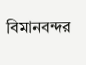বিমানবন্দর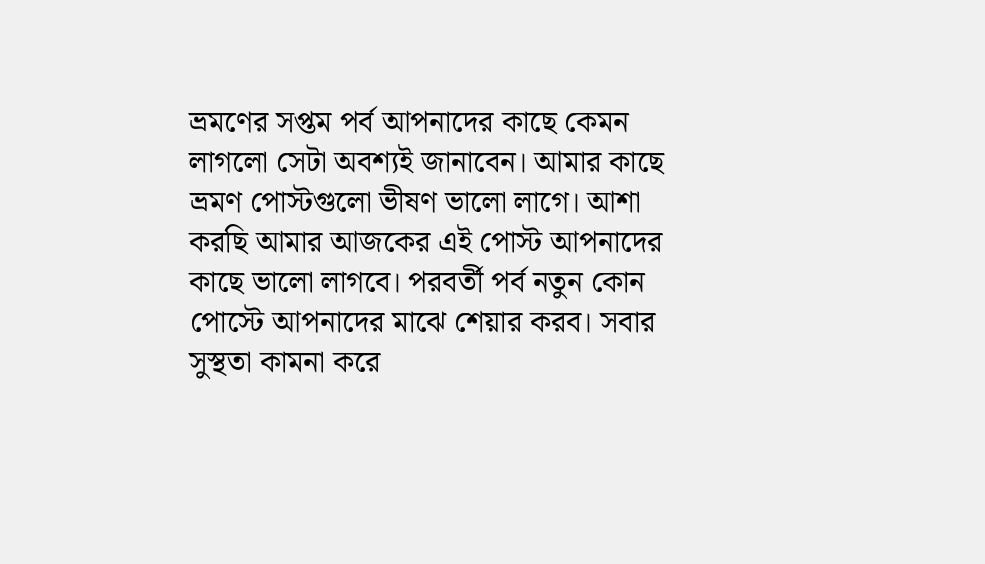ভ্রমণের সপ্তম পর্ব আপনাদের কাছে কেমন লাগলো সেটা অবশ্যই জানাবেন। আমার কাছে ভ্রমণ পোস্টগুলো ভীষণ ভালো লাগে। আশা করছি আমার আজকের এই পোস্ট আপনাদের কাছে ভালো লাগবে। পরবর্তী পর্ব নতুন কোন পোস্টে আপনাদের মাঝে শেয়ার করব। সবার সুস্থতা কামনা করে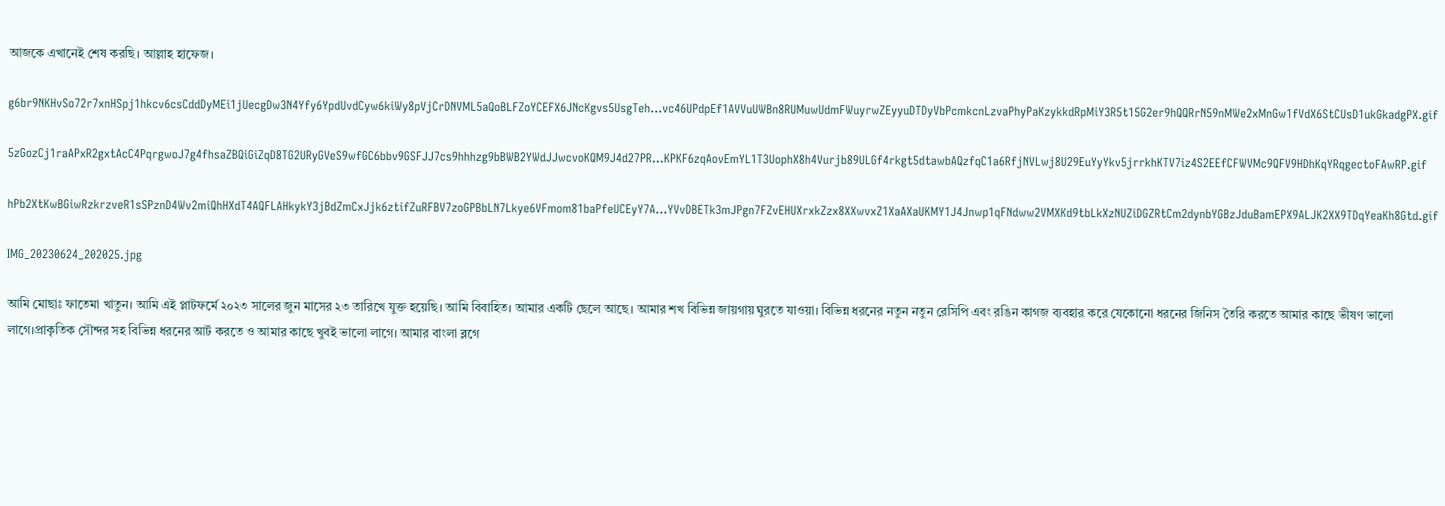আজকে এখানেই শেষ করছি। আল্লাহ হাফেজ।

g6br9NKHvSo72r7xnHSpj1hkcv6csCddDyMEi1jUecgDw3N4Yfy6YpdUvdCyw6kiWy8pVjCrDNVML5aQoBLFZoYCEFX6JNcKgvs5UsgTeh...vc46UPdpEf1AVVuUWBn8RUMuwUdmFWuyrwZEyyuDTDyVbPcmkcnLzvaPhyPaKzykkdRpMiY3R5t15G2er9hQQRrN59nMWe2xMnGw1fVdX6StCUsD1ukGkadgPX.gif

5zGozCj1raAPxR2gxtAcC4PqrgwoJ7g4fhsaZBQiGiZqD8TG2URyGVeS9wfGC6bbv9GSFJJ7cs9hhhzg9bBWB2YWdJJwcvoKQM9J4d27PR...KPKF6zqAovEmYL1T3UophX8h4Vurjb89ULGf4rkgt5dtawbAQzfqC1a6RfjNVLwj8U29EuYyYkv5jrrkhKTV7iz4S2EEfCFWVMc9QFV9HDhKqYRqgectoFAwRP.gif

hPb2XtKwBGiwRzkrzveR1sSPznD4Wv2miQhHXdT4AQFLAHkykY3jBdZmCxJjk6ztifZuRFBV7zoGPBbLN7Lkye6VFmom81baPfeUCEyY7A...YVvDBETk3mJPgn7FZvEHUXrxkZzx8XXwvxZ1XaAXaUKMY1J4Jnwp1qFNdww2VMXKd9tbLkXzNUZiDGZRtCm2dynbYGBzJduBamEPX9ALJK2XX9TDqYeaKh8Gtd.gif

IMG_20230624_202025.jpg

আমি মোছাঃ ফাতেমা খাতুন। আমি এই প্লাটফর্মে ২০২৩ সালের জুন মাসের ২৩ তারিখে যুক্ত হয়েছি। আমি বিবাহিত। আমার একটি ছেলে আছে। আমার শখ বিভিন্ন জায়গায় ঘুরতে যাওয়া। বিভিন্ন ধরনের নতুন নতুন রেসিপি এবং রঙিন কাগজ ব্যবহার করে যেকোনো ধরনের জিনিস তৈরি করতে আমার কাছে ভীষণ ভালো লাগে।প্রাকৃতিক সৌন্দর সহ বিভিন্ন ধরনের আর্ট করতে ও আমার কাছে খুবই ভালো লাগে। আমার বাংলা ব্লগে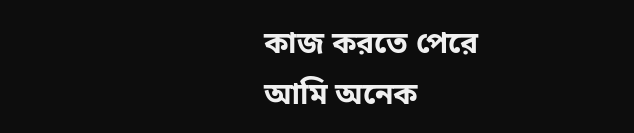কাজ করতে পেরে আমি অনেক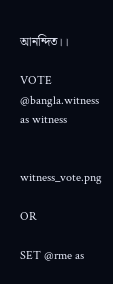আনন্দিত।।

VOTE @bangla.witness as witness


witness_vote.png

OR

SET @rme as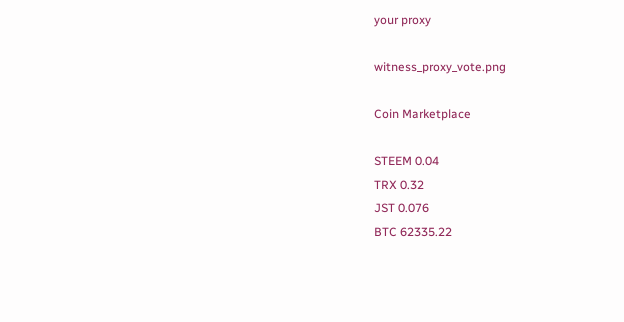your proxy

witness_proxy_vote.png

Coin Marketplace

STEEM 0.04
TRX 0.32
JST 0.076
BTC 62335.22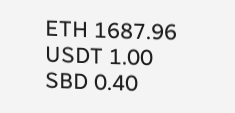ETH 1687.96
USDT 1.00
SBD 0.40